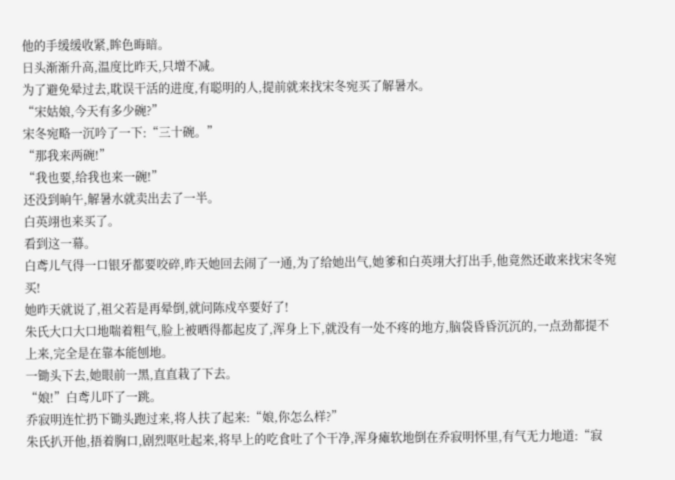他的手缓缓收紧,眸色晦暗。
日头渐渐升高,温度比昨天,只增不减。
为了避免晕过去,耽误干活的进度,有聪明的人,提前就来找宋冬宛买了解暑水。
“宋姑娘,今天有多少碗?”
宋冬宛略一沉吟了一下:“三十碗。”
“那我来两碗!”
“我也要,给我也来一碗!”
还没到晌午,解暑水就卖出去了一半。
白英翊也来买了。
看到这一幕。
白鸢儿气得一口银牙都要咬碎,昨天她回去闹了一通,为了给她出气,她爹和白英翊大打出手,他竟然还敢来找宋冬宛买!
她昨天就说了,祖父若是再晕倒,就问陈戍卒要好了!
朱氏大口大口地喘着粗气,脸上被晒得都起皮了,浑身上下,就没有一处不疼的地方,脑袋昏昏沉沉的,一点劲都提不上来,完全是在靠本能刨地。
一锄头下去,她眼前一黑,直直栽了下去。
“娘!”白鸢儿吓了一跳。
乔寂明连忙扔下锄头跑过来,将人扶了起来:“娘,你怎么样?”
朱氏扒开他,捂着胸口,剧烈呕吐起来,将早上的吃食吐了个干净,浑身瘫软地倒在乔寂明怀里,有气无力地道:“寂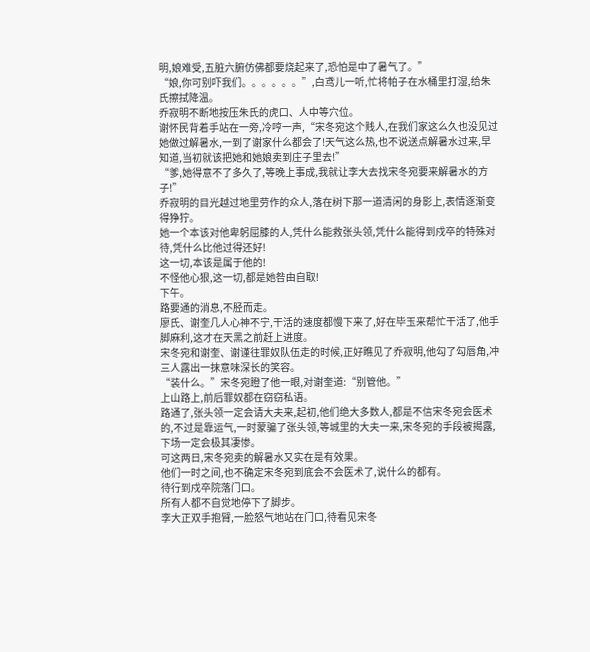明,娘难受,五脏六腑仿佛都要烧起来了,恐怕是中了暑气了。”
“娘,你可别吓我们。。。。。。”,白鸢儿一听,忙将帕子在水桶里打湿,给朱氏擦拭降温。
乔寂明不断地按压朱氏的虎口、人中等穴位。
谢怀民背着手站在一旁,冷哼一声,“宋冬宛这个贱人,在我们家这么久也没见过她做过解暑水,一到了谢家什么都会了!天气这么热,也不说送点解暑水过来,早知道,当初就该把她和她娘卖到庄子里去!”
“爹,她得意不了多久了,等晚上事成,我就让李大去找宋冬宛要来解暑水的方子!”
乔寂明的目光越过地里劳作的众人,落在树下那一道清闲的身影上,表情逐渐变得狰狞。
她一个本该对他卑躬屈膝的人,凭什么能救张头领,凭什么能得到戍卒的特殊对待,凭什么比他过得还好!
这一切,本该是属于他的!
不怪他心狠,这一切,都是她咎由自取!
下午。
路要通的消息,不胫而走。
廖氏、谢奎几人心神不宁,干活的速度都慢下来了,好在毕玉来帮忙干活了,他手脚麻利,这才在天黑之前赶上进度。
宋冬宛和谢奎、谢谨往罪奴队伍走的时候,正好瞧见了乔寂明,他勾了勾唇角,冲三人露出一抹意味深长的笑容。
“装什么。”宋冬宛瞪了他一眼,对谢奎道:“别管他。”
上山路上,前后罪奴都在窃窃私语。
路通了,张头领一定会请大夫来,起初,他们绝大多数人,都是不信宋冬宛会医术的,不过是靠运气,一时蒙骗了张头领,等城里的大夫一来,宋冬宛的手段被揭露,下场一定会极其凄惨。
可这两日,宋冬宛卖的解暑水又实在是有效果。
他们一时之间,也不确定宋冬宛到底会不会医术了,说什么的都有。
待行到戍卒院落门口。
所有人都不自觉地停下了脚步。
李大正双手抱臂,一脸怒气地站在门口,待看见宋冬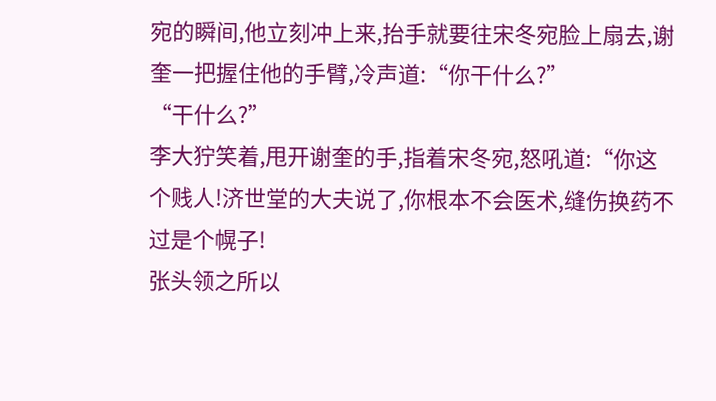宛的瞬间,他立刻冲上来,抬手就要往宋冬宛脸上扇去,谢奎一把握住他的手臂,冷声道:“你干什么?”
“干什么?”
李大狞笑着,甩开谢奎的手,指着宋冬宛,怒吼道:“你这个贱人!济世堂的大夫说了,你根本不会医术,缝伤换药不过是个幌子!
张头领之所以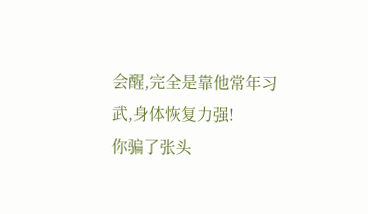会醒,完全是靠他常年习武,身体恢复力强!
你骗了张头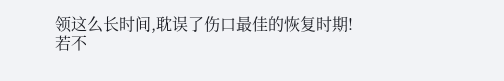领这么长时间,耽误了伤口最佳的恢复时期!
若不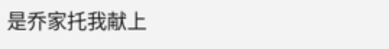是乔家托我献上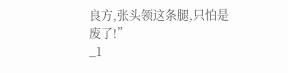良方,张头领这条腿,只怕是废了!”
_1